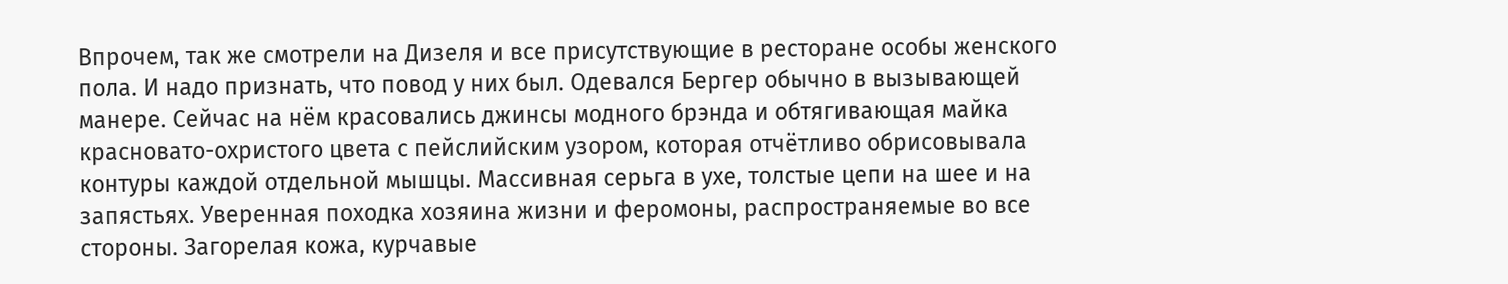Впрочем, так же смотрели на Дизеля и все присутствующие в ресторане особы женского пола. И надо признать, что повод у них был. Одевался Бергер обычно в вызывающей манере. Сейчас на нём красовались джинсы модного брэнда и обтягивающая майка красновато-охристого цвета с пейслийским узором, которая отчётливо обрисовывала контуры каждой отдельной мышцы. Массивная серьга в ухе, толстые цепи на шее и на запястьях. Уверенная походка хозяина жизни и феромоны, распространяемые во все стороны. Загорелая кожа, курчавые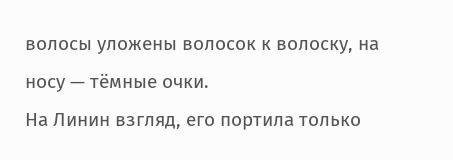волосы уложены волосок к волоску, на носу — тёмные очки.
На Линин взгляд, его портила только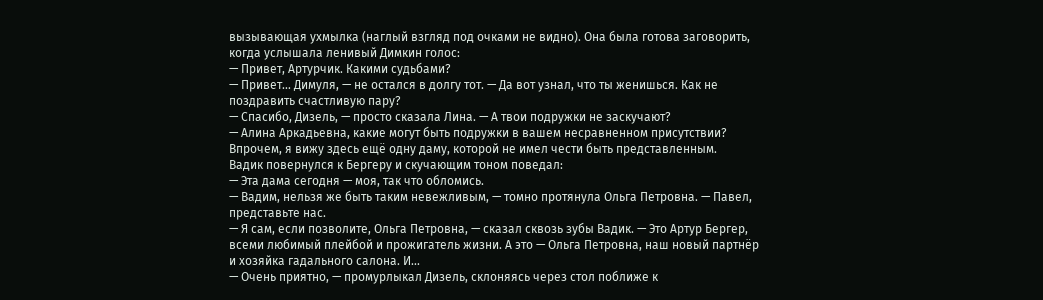вызывающая ухмылка (наглый взгляд под очками не видно). Она была готова заговорить, когда услышала ленивый Димкин голос:
— Привет, Артурчик. Какими судьбами?
— Привет... Димуля, — не остался в долгу тот. — Да вот узнал, что ты женишься. Как не поздравить счастливую пару?
— Спасибо, Дизель, — просто сказала Лина. — А твои подружки не заскучают?
— Алина Аркадьевна, какие могут быть подружки в вашем несравненном присутствии? Впрочем, я вижу здесь ещё одну даму, которой не имел чести быть представленным.
Вадик повернулся к Бергеру и скучающим тоном поведал:
— Эта дама сегодня — моя, так что обломись.
— Вадим, нельзя же быть таким невежливым, — томно протянула Ольга Петровна. — Павел, представьте нас.
— Я сам, если позволите, Ольга Петровна, — сказал сквозь зубы Вадик. — Это Артур Бергер, всеми любимый плейбой и прожигатель жизни. А это — Ольга Петровна, наш новый партнёр и хозяйка гадального салона. И...
— Очень приятно, — промурлыкал Дизель, склоняясь через стол поближе к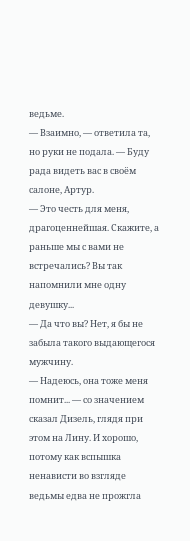ведьме.
— Взаимно, — ответила та, но руки не подала. — Буду рада видеть вас в своём салоне, Артур.
— Это честь для меня, драгоценнейшая. Скажите, а раньше мы с вами не встречались? Вы так напомнили мне одну девушку...
— Да что вы? Нет, я бы не забыла такого выдающегося мужчину.
— Надеюсь, она тоже меня помнит... — со значением сказал Дизель, глядя при этом на Лину. И хорошо, потому как вспышка ненависти во взгляде ведьмы едва не прожгла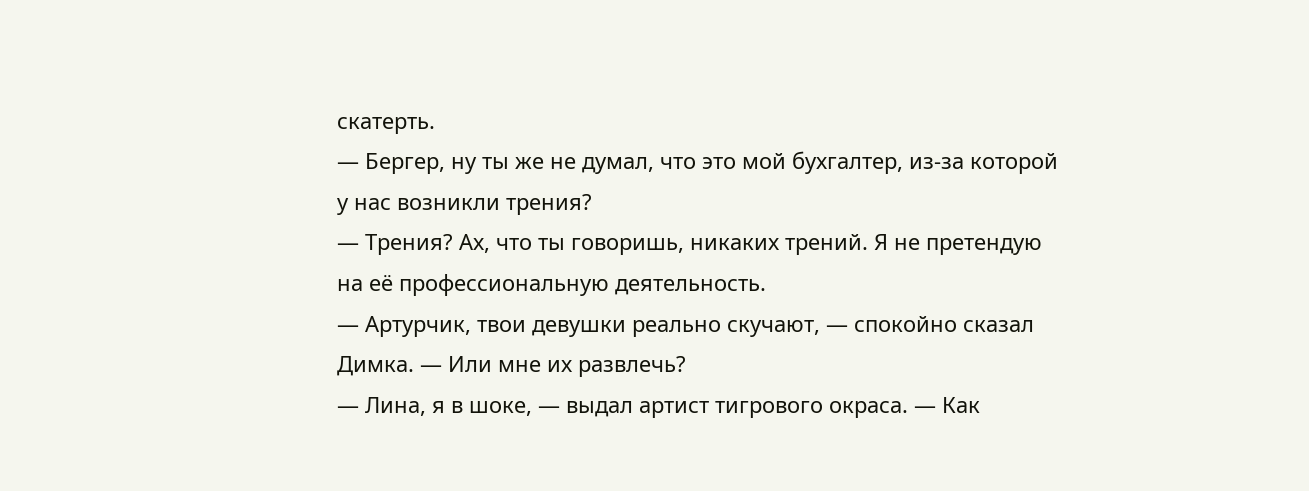скатерть.
— Бергер, ну ты же не думал, что это мой бухгалтер, из-за которой у нас возникли трения?
— Трения? Ах, что ты говоришь, никаких трений. Я не претендую на её профессиональную деятельность.
— Артурчик, твои девушки реально скучают, — спокойно сказал Димка. — Или мне их развлечь?
— Лина, я в шоке, — выдал артист тигрового окраса. — Как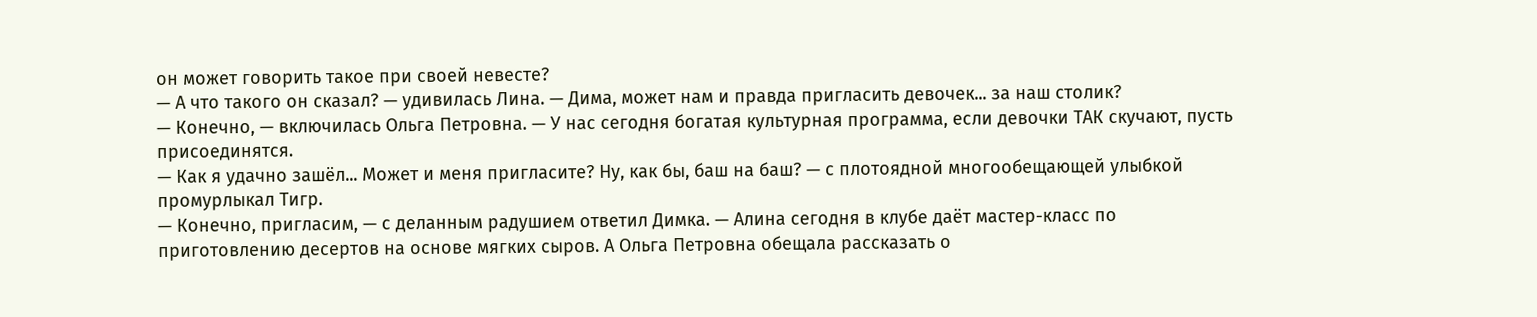он может говорить такое при своей невесте?
— А что такого он сказал? — удивилась Лина. — Дима, может нам и правда пригласить девочек... за наш столик?
— Конечно, — включилась Ольга Петровна. — У нас сегодня богатая культурная программа, если девочки ТАК скучают, пусть присоединятся.
— Как я удачно зашёл... Может и меня пригласите? Ну, как бы, баш на баш? — с плотоядной многообещающей улыбкой промурлыкал Тигр.
— Конечно, пригласим, — с деланным радушием ответил Димка. — Алина сегодня в клубе даёт мастер-класс по приготовлению десертов на основе мягких сыров. А Ольга Петровна обещала рассказать о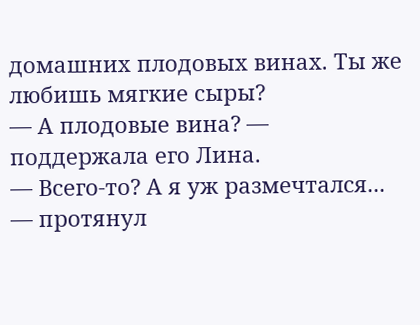домашних плодовых винах. Ты же любишь мягкие сыры?
— А плодовые вина? — поддержала его Лина.
— Всего-то? А я уж размечтался... — протянул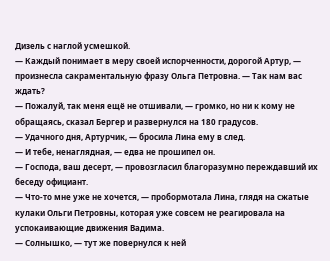Дизель с наглой усмешкой.
— Каждый понимает в меру своей испорченности, дорогой Артур, — произнесла сакраментальную фразу Ольга Петровна. — Так нам вас ждать?
— Пожалуй, так меня ещё не отшивали, — громко, но ни к кому не обращаясь, сказал Бергер и развернулся на 180 градусов.
— Удачного дня, Артурчик, — бросила Лина ему в след.
— И тебе, ненаглядная, — едва не прошипел он.
— Господа, ваш десерт, — провозгласил благоразумно переждавший их беседу официант.
— Что-то мне уже не хочется, — пробормотала Лина, глядя на сжатые кулаки Ольги Петровны, которая уже совсем не реагировала на успокаивающие движения Вадима.
— Солнышко, — тут же повернулся к ней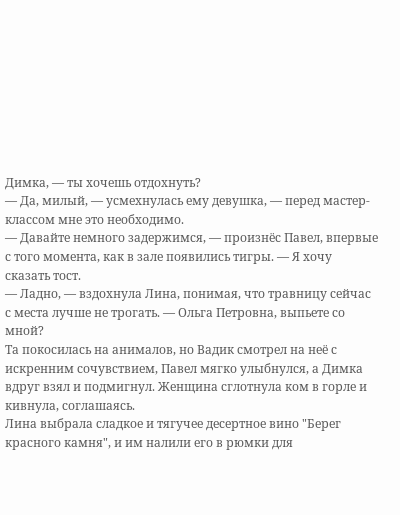Димка, — ты хочешь отдохнуть?
— Да, милый, — усмехнулась ему девушка, — перед мастер-классом мне это необходимо.
— Давайте немного задержимся, — произнёс Павел, впервые с того момента, как в зале появились тигры. — Я хочу сказать тост.
— Ладно, — вздохнула Лина, понимая, что травницу сейчас с места лучше не трогать. — Ольга Петровна, выпьете со мной?
Та покосилась на анималов, но Вадик смотрел на неё с искренним сочувствием, Павел мягко улыбнулся, а Димка вдруг взял и подмигнул. Женщина сглотнула ком в горле и кивнула, соглашаясь.
Лина выбрала сладкое и тягучее десертное вино "Берег красного камня", и им налили его в рюмки для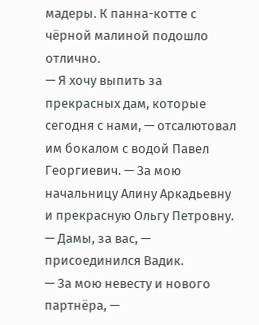мадеры. К панна-котте с чёрной малиной подошло отлично.
— Я хочу выпить за прекрасных дам, которые сегодня с нами, — отсалютовал им бокалом с водой Павел Георгиевич. — За мою начальницу Алину Аркадьевну и прекрасную Ольгу Петровну.
— Дамы, за вас, — присоединился Вадик.
— За мою невесту и нового партнёра, —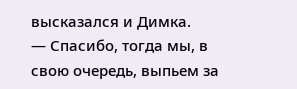высказался и Димка.
— Спасибо, тогда мы, в свою очередь, выпьем за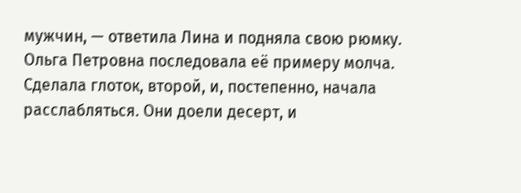мужчин, — ответила Лина и подняла свою рюмку.
Ольга Петровна последовала её примеру молча. Сделала глоток, второй, и, постепенно, начала расслабляться. Они доели десерт, и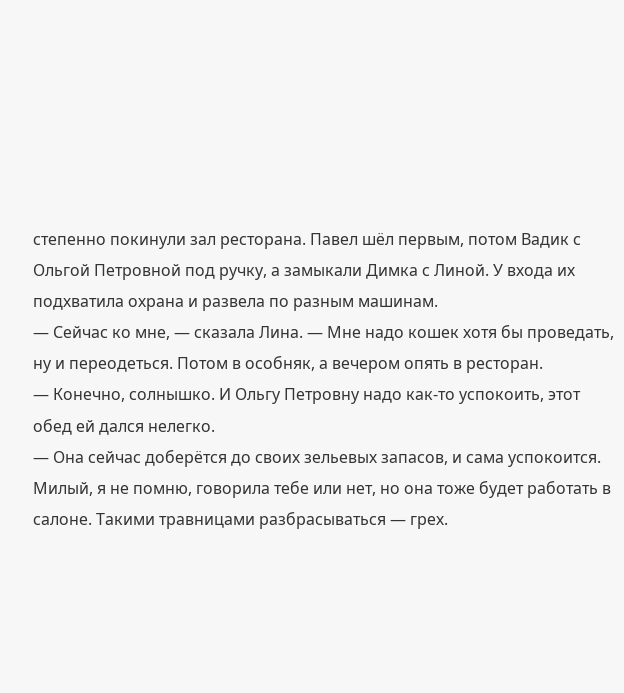степенно покинули зал ресторана. Павел шёл первым, потом Вадик с Ольгой Петровной под ручку, а замыкали Димка с Линой. У входа их подхватила охрана и развела по разным машинам.
— Сейчас ко мне, — сказала Лина. — Мне надо кошек хотя бы проведать, ну и переодеться. Потом в особняк, а вечером опять в ресторан.
— Конечно, солнышко. И Ольгу Петровну надо как-то успокоить, этот обед ей дался нелегко.
— Она сейчас доберётся до своих зельевых запасов, и сама успокоится. Милый, я не помню, говорила тебе или нет, но она тоже будет работать в салоне. Такими травницами разбрасываться — грех.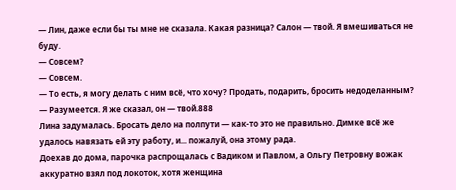— Лин, даже если бы ты мне не сказала. Какая разница? Салон — твой. Я вмешиваться не буду.
— Совсем?
— Совсем.
— То есть, я могу делать с ним всё, что хочу? Продать, подарить, бросить недоделанным?
— Разумеется. Я же сказал, он — твой.888
Лина задумалась. Бросать дело на полпути — как-то это не правильно. Димке всё же удалось навязать ей эту работу, и... пожалуй, она этому рада.
Доехав до дома, парочка распрощалась с Вадиком и Павлом, а Ольгу Петровну вожак аккуратно взял под локоток, хотя женщина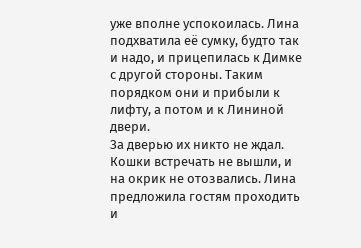уже вполне успокоилась. Лина подхватила её сумку, будто так и надо, и прицепилась к Димке с другой стороны. Таким порядком они и прибыли к лифту, а потом и к Лининой двери.
За дверью их никто не ждал. Кошки встречать не вышли, и на окрик не отозвались. Лина предложила гостям проходить и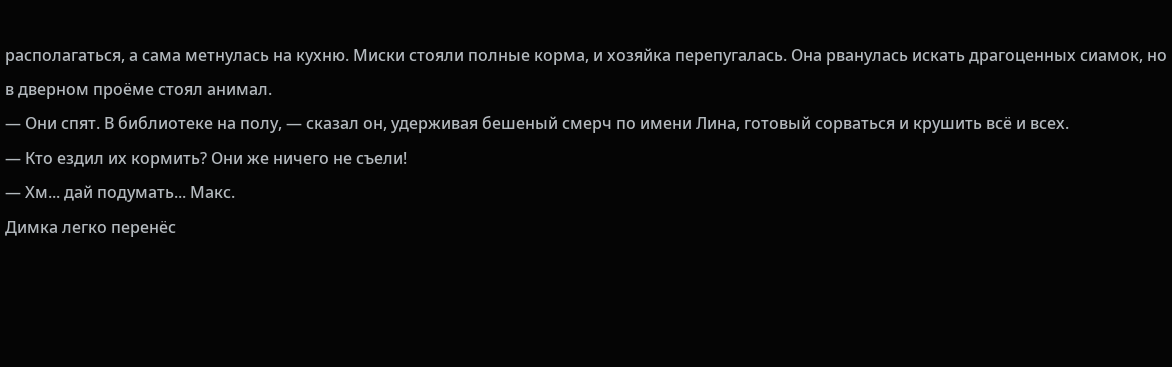располагаться, а сама метнулась на кухню. Миски стояли полные корма, и хозяйка перепугалась. Она рванулась искать драгоценных сиамок, но в дверном проёме стоял анимал.
— Они спят. В библиотеке на полу, — сказал он, удерживая бешеный смерч по имени Лина, готовый сорваться и крушить всё и всех.
— Кто ездил их кормить? Они же ничего не съели!
— Хм... дай подумать... Макс.
Димка легко перенёс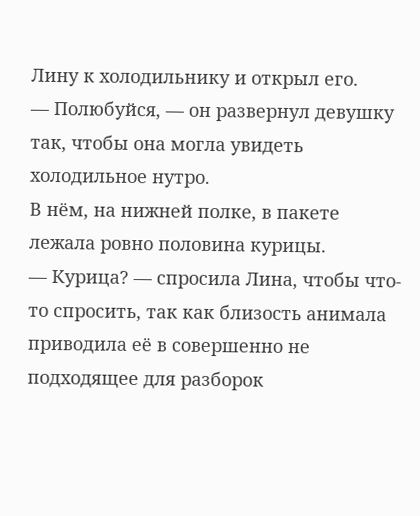Лину к холодильнику и открыл его.
— Полюбуйся, — он развернул девушку так, чтобы она могла увидеть холодильное нутро.
В нём, на нижней полке, в пакете лежала ровно половина курицы.
— Курица? — спросила Лина, чтобы что-то спросить, так как близость анимала приводила её в совершенно не подходящее для разборок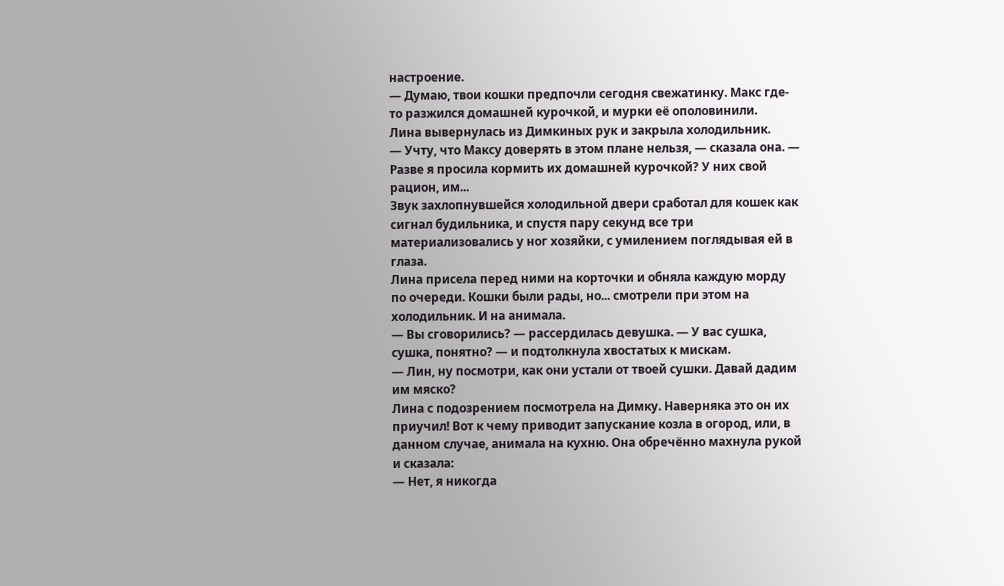настроение.
— Думаю, твои кошки предпочли сегодня свежатинку. Макс где-то разжился домашней курочкой, и мурки её ополовинили.
Лина вывернулась из Димкиных рук и закрыла холодильник.
— Учту, что Максу доверять в этом плане нельзя, — сказала она. — Разве я просила кормить их домашней курочкой? У них свой рацион, им...
Звук захлопнувшейся холодильной двери сработал для кошек как сигнал будильника, и спустя пару секунд все три материализовались у ног хозяйки, с умилением поглядывая ей в глаза.
Лина присела перед ними на корточки и обняла каждую морду по очереди. Кошки были рады, но... смотрели при этом на холодильник. И на анимала.
— Вы сговорились? — рассердилась девушка. — У вас сушка, сушка, понятно? — и подтолкнула хвостатых к мискам.
— Лин, ну посмотри, как они устали от твоей сушки. Давай дадим им мяско?
Лина с подозрением посмотрела на Димку. Наверняка это он их приучил! Вот к чему приводит запускание козла в огород, или, в данном случае, анимала на кухню. Она обречённо махнула рукой и сказала:
— Нет, я никогда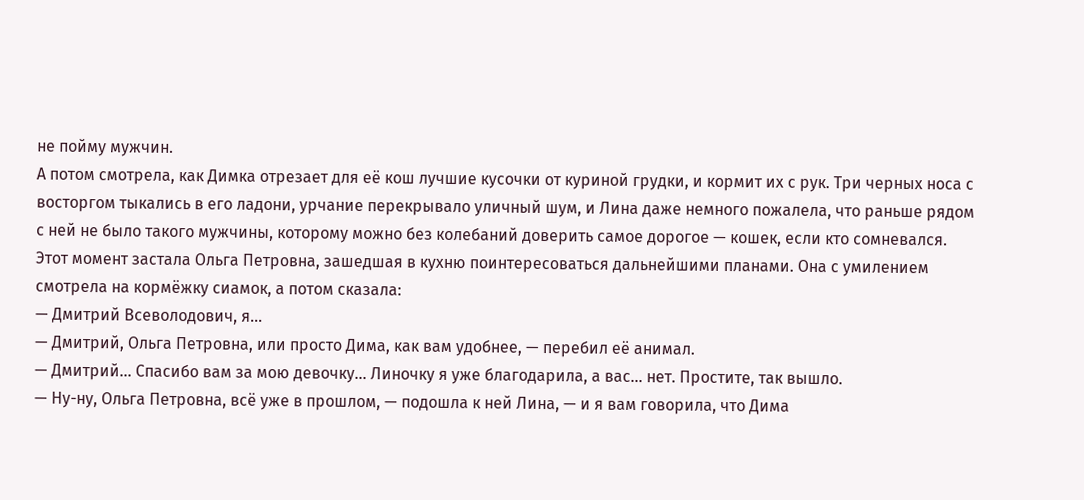не пойму мужчин.
А потом смотрела, как Димка отрезает для её кош лучшие кусочки от куриной грудки, и кормит их с рук. Три черных носа с восторгом тыкались в его ладони, урчание перекрывало уличный шум, и Лина даже немного пожалела, что раньше рядом с ней не было такого мужчины, которому можно без колебаний доверить самое дорогое — кошек, если кто сомневался.
Этот момент застала Ольга Петровна, зашедшая в кухню поинтересоваться дальнейшими планами. Она с умилением смотрела на кормёжку сиамок, а потом сказала:
— Дмитрий Всеволодович, я...
— Дмитрий, Ольга Петровна, или просто Дима, как вам удобнее, — перебил её анимал.
— Дмитрий... Спасибо вам за мою девочку... Линочку я уже благодарила, а вас... нет. Простите, так вышло.
— Ну-ну, Ольга Петровна, всё уже в прошлом, — подошла к ней Лина, — и я вам говорила, что Дима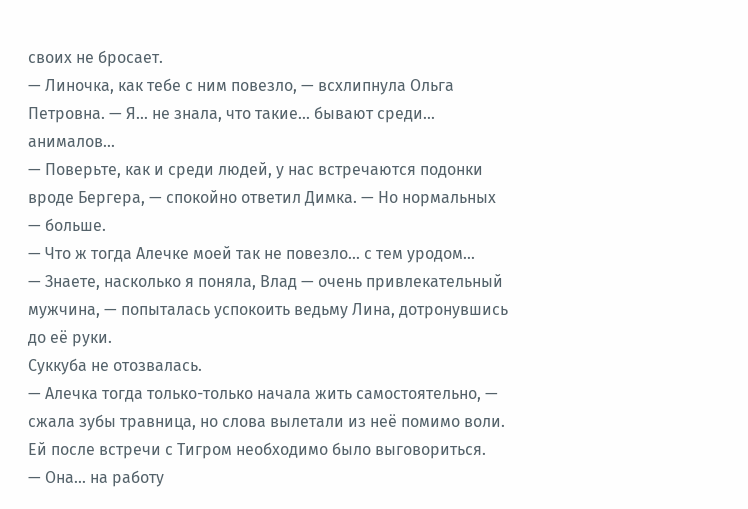своих не бросает.
— Линочка, как тебе с ним повезло, — всхлипнула Ольга Петровна. — Я... не знала, что такие... бывают среди... анималов...
— Поверьте, как и среди людей, у нас встречаются подонки вроде Бергера, — спокойно ответил Димка. — Но нормальных — больше.
— Что ж тогда Алечке моей так не повезло... с тем уродом...
— Знаете, насколько я поняла, Влад — очень привлекательный мужчина, — попыталась успокоить ведьму Лина, дотронувшись до её руки.
Суккуба не отозвалась.
— Алечка тогда только-только начала жить самостоятельно, — сжала зубы травница, но слова вылетали из неё помимо воли.
Ей после встречи с Тигром необходимо было выговориться.
— Она... на работу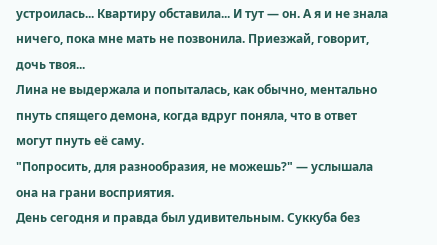устроилась... Квартиру обставила... И тут — он. А я и не знала ничего, пока мне мать не позвонила. Приезжай, говорит, дочь твоя...
Лина не выдержала и попыталась, как обычно, ментально пнуть спящего демона, когда вдруг поняла, что в ответ могут пнуть её саму.
"Попросить, для разнообразия, не можешь?" — услышала она на грани восприятия.
День сегодня и правда был удивительным. Суккуба без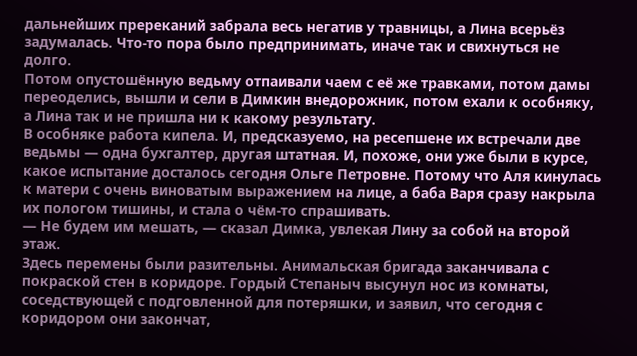дальнейших пререканий забрала весь негатив у травницы, а Лина всерьёз задумалась. Что-то пора было предпринимать, иначе так и свихнуться не долго.
Потом опустошённую ведьму отпаивали чаем с её же травками, потом дамы переоделись, вышли и сели в Димкин внедорожник, потом ехали к особняку, а Лина так и не пришла ни к какому результату.
В особняке работа кипела. И, предсказуемо, на ресепшене их встречали две ведьмы — одна бухгалтер, другая штатная. И, похоже, они уже были в курсе, какое испытание досталось сегодня Ольге Петровне. Потому что Аля кинулась к матери с очень виноватым выражением на лице, а баба Варя сразу накрыла их пологом тишины, и стала о чём-то спрашивать.
— Не будем им мешать, — сказал Димка, увлекая Лину за собой на второй этаж.
Здесь перемены были разительны. Анимальская бригада заканчивала с покраской стен в коридоре. Гордый Степаныч высунул нос из комнаты, соседствующей с подговленной для потеряшки, и заявил, что сегодня с коридором они закончат,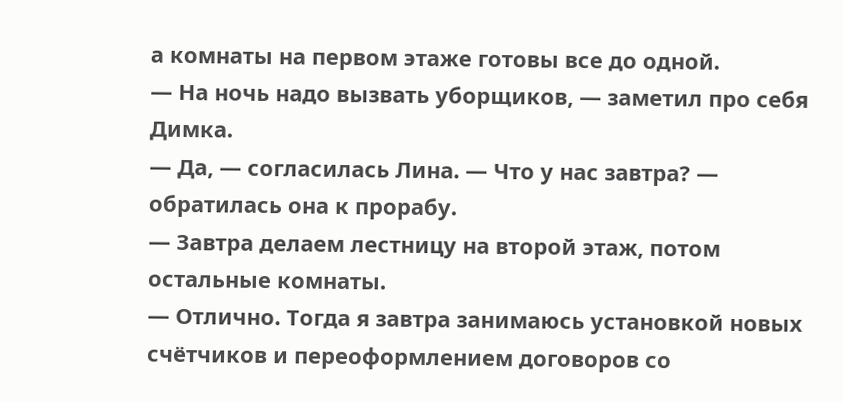а комнаты на первом этаже готовы все до одной.
— На ночь надо вызвать уборщиков, — заметил про себя Димка.
— Да, — согласилась Лина. — Что у нас завтра? — обратилась она к прорабу.
— Завтра делаем лестницу на второй этаж, потом остальные комнаты.
— Отлично. Тогда я завтра занимаюсь установкой новых счётчиков и переоформлением договоров со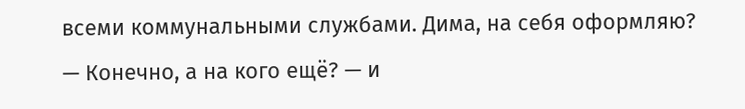всеми коммунальными службами. Дима, на себя оформляю?
— Конечно, а на кого ещё? — и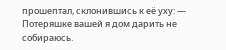прошептал, склонившись к её уху: — Потеряшке вашей я дом дарить не собираюсь.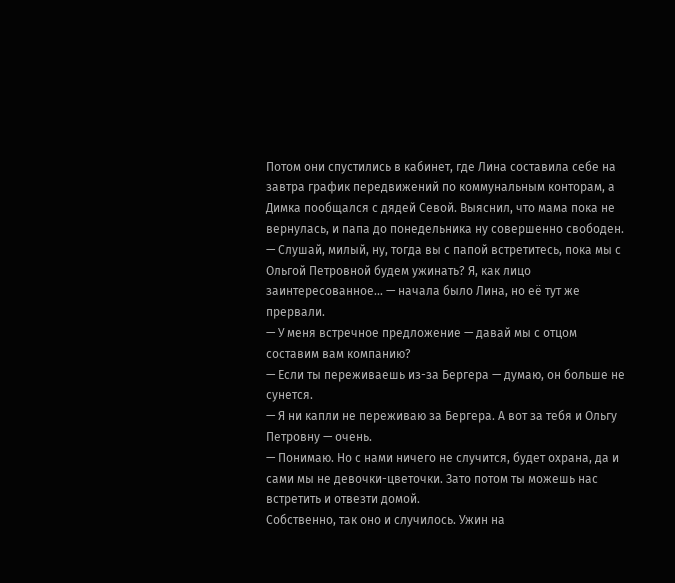Потом они спустились в кабинет, где Лина составила себе на завтра график передвижений по коммунальным конторам, а Димка пообщался с дядей Севой. Выяснил, что мама пока не вернулась, и папа до понедельника ну совершенно свободен.
— Слушай, милый, ну, тогда вы с папой встретитесь, пока мы с Ольгой Петровной будем ужинать? Я, как лицо заинтересованное... — начала было Лина, но её тут же прервали.
— У меня встречное предложение — давай мы с отцом составим вам компанию?
— Если ты переживаешь из-за Бергера — думаю, он больше не сунется.
— Я ни капли не переживаю за Бергера. А вот за тебя и Ольгу Петровну — очень.
— Понимаю. Но с нами ничего не случится, будет охрана, да и сами мы не девочки-цветочки. Зато потом ты можешь нас встретить и отвезти домой.
Собственно, так оно и случилось. Ужин на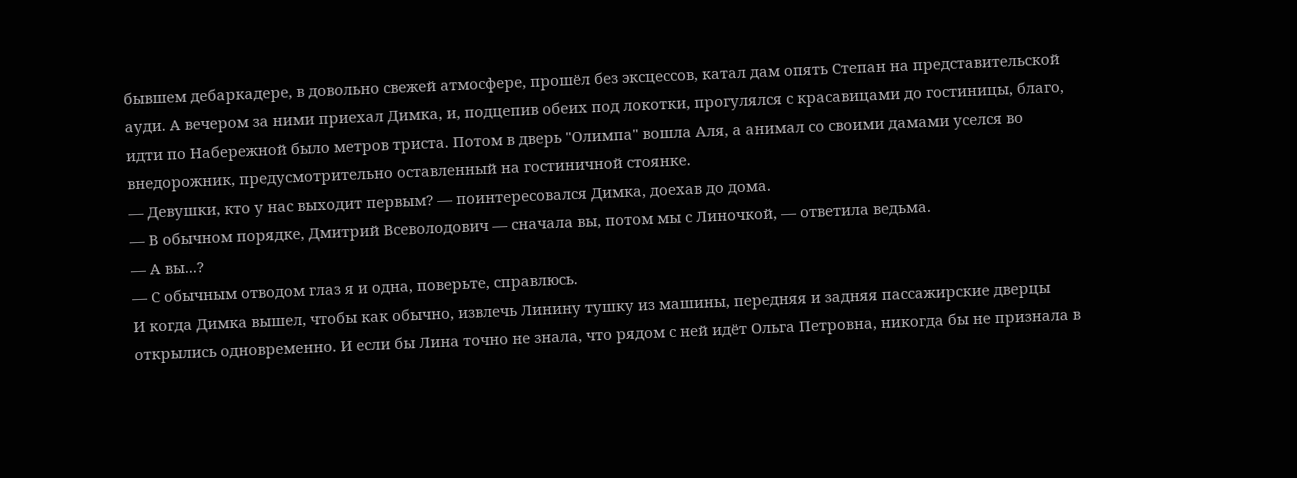бывшем дебаркадере, в довольно свежей атмосфере, прошёл без эксцессов, катал дам опять Степан на представительской ауди. А вечером за ними приехал Димка, и, подцепив обеих под локотки, прогулялся с красавицами до гостиницы, благо, идти по Набережной было метров триста. Потом в дверь "Олимпа" вошла Аля, а анимал со своими дамами уселся во внедорожник, предусмотрительно оставленный на гостиничной стоянке.
— Девушки, кто у нас выходит первым? — поинтересовался Димка, доехав до дома.
— В обычном порядке, Дмитрий Всеволодович — сначала вы, потом мы с Линочкой, — ответила ведьма.
— А вы...?
— С обычным отводом глаз я и одна, поверьте, справлюсь.
И когда Димка вышел, чтобы как обычно, извлечь Линину тушку из машины, передняя и задняя пассажирские дверцы открылись одновременно. И если бы Лина точно не знала, что рядом с ней идёт Ольга Петровна, никогда бы не признала в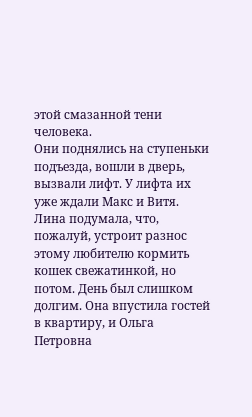этой смазанной тени человека.
Они поднялись на ступеньки подъезда, вошли в дверь, вызвали лифт. У лифта их уже ждали Макс и Витя. Лина подумала, что, пожалуй, устроит разнос этому любителю кормить кошек свежатинкой, но потом. День был слишком долгим. Она впустила гостей в квартиру, и Ольга Петровна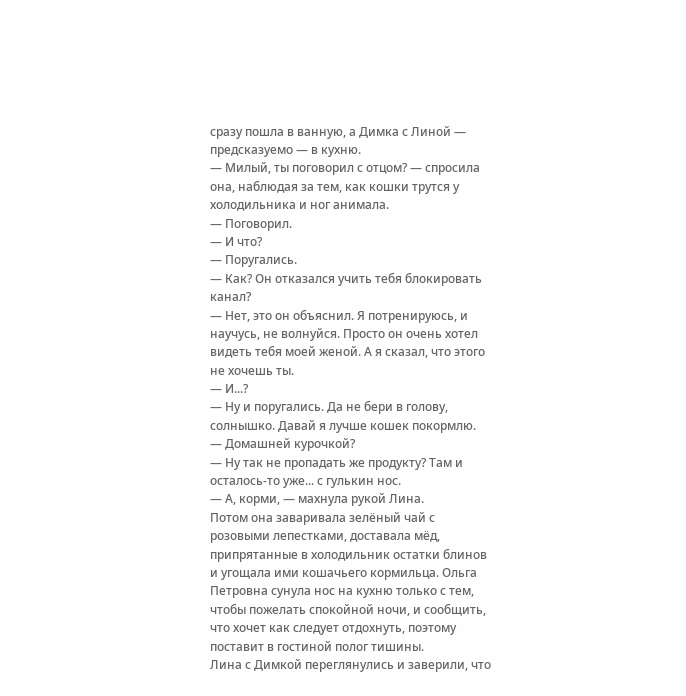сразу пошла в ванную, а Димка с Линой — предсказуемо — в кухню.
— Милый, ты поговорил с отцом? — спросила она, наблюдая за тем, как кошки трутся у холодильника и ног анимала.
— Поговорил.
— И что?
— Поругались.
— Как? Он отказался учить тебя блокировать канал?
— Нет, это он объяснил. Я потренируюсь, и научусь, не волнуйся. Просто он очень хотел видеть тебя моей женой. А я сказал, что этого не хочешь ты.
— И...?
— Ну и поругались. Да не бери в голову, солнышко. Давай я лучше кошек покормлю.
— Домашней курочкой?
— Ну так не пропадать же продукту? Там и осталось-то уже... с гулькин нос.
— А, корми, — махнула рукой Лина.
Потом она заваривала зелёный чай с розовыми лепестками, доставала мёд, припрятанные в холодильник остатки блинов и угощала ими кошачьего кормильца. Ольга Петровна сунула нос на кухню только с тем, чтобы пожелать спокойной ночи, и сообщить, что хочет как следует отдохнуть, поэтому поставит в гостиной полог тишины.
Лина с Димкой переглянулись и заверили, что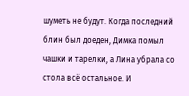шуметь не будут. Когда последний блин был доеден, Димка помыл чашки и тарелки, а Лина убрала со стола всё остальное. И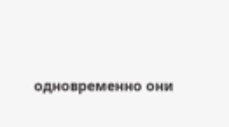одновременно они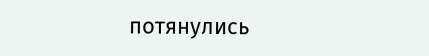потянулись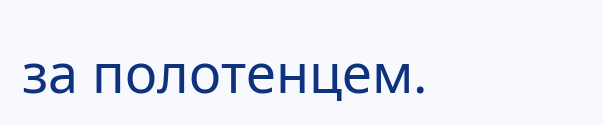за полотенцем.